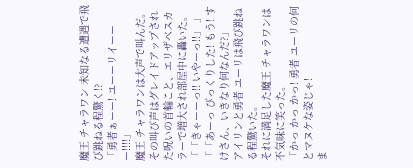魔王 チャラワン 未知なる遭遇で飛び跳ねる程驚く!?
「勇者ぁーー! ユーーリイーーー!!!!」
魔王 チャラワンは大声で叫んだ。
その叫び声はグレイドアップされた呪いの首輪こと、エリザベスカラーで増大され部屋中に轟いた。
「「きゃーーっ!! いやーっ!!」 」
「「あーっ びっくりした! もう! すけさん、いきなり何なんだ?」
アイリンと勇者 ユーリは飛び跳ねる程驚いた。
それに満足した魔王 チャラワンは不気味に笑った。
「かっ かっ かっ! 勇者 ユーリの何とマヌケな姿じゃ!
ま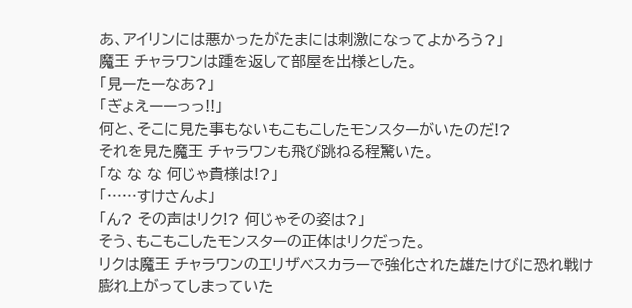あ、アイリンには悪かったがたまには刺激になってよかろう?」
魔王 チャラワンは踵を返して部屋を出様とした。
「見ーたーなあ?」
「ぎょえーーっっ!!」
何と、そこに見た事もないもこもこしたモンスターがいたのだ!?
それを見た魔王 チャラワンも飛び跳ねる程驚いた。
「な な な 何じゃ貴様は!?」
「……すけさんよ」
「ん? その声はリク!? 何じゃその姿は?」
そう、もこもこしたモンスターの正体はリクだった。
リクは魔王 チャラワンのエリザベスカラーで強化された雄たけびに恐れ戦け
膨れ上がってしまっていた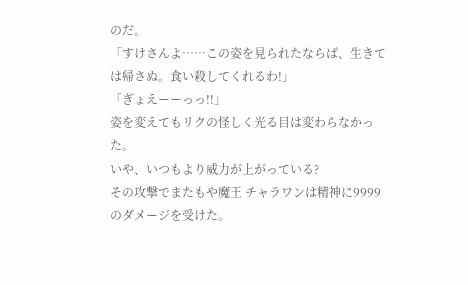のだ。
「すけさんよ……この姿を見られたならば、生きては帰さぬ。食い殺してくれるわ!」
「ぎょえーーっっ!!」
姿を変えてもリクの怪しく光る目は変わらなかった。
いや、いつもより威力が上がっている?
その攻撃でまたもや魔王 チャラワンは精神に9999のダメージを受けた。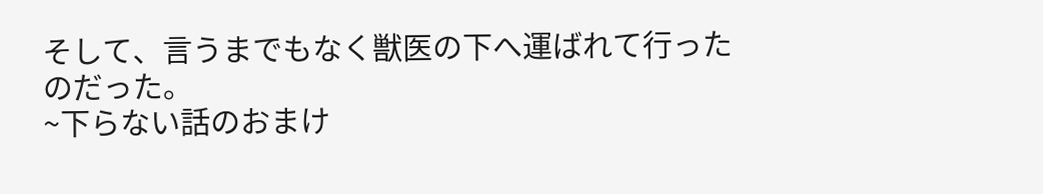そして、言うまでもなく獣医の下へ運ばれて行ったのだった。
~下らない話のおまけ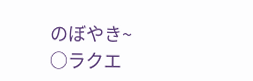のぼやき~
○ラクエ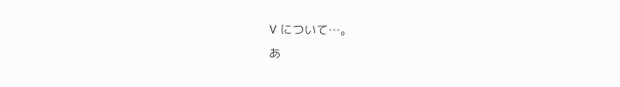V について…。
あ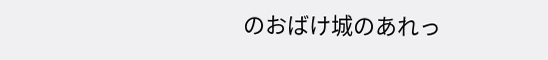のおばけ城のあれっ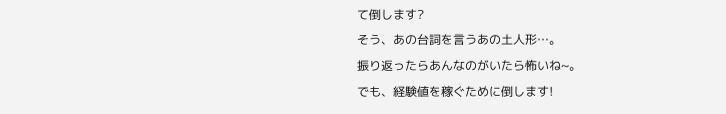て倒します?
そう、あの台詞を言うあの土人形…。
振り返ったらあんなのがいたら怖いね~。
でも、経験値を稼ぐために倒します!